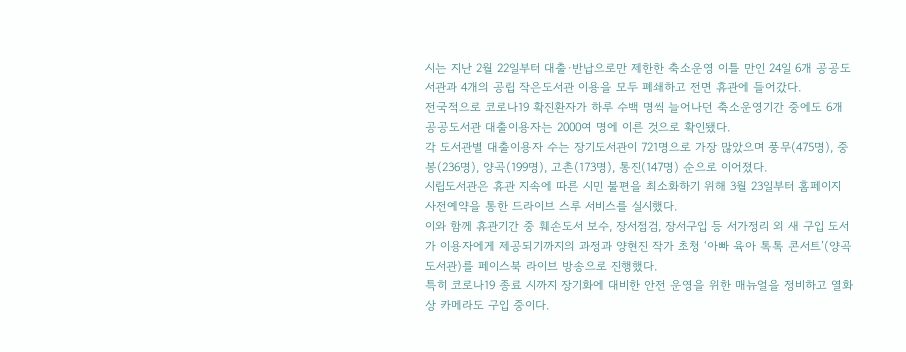시는 지난 2월 22일부터 대출·반납으로만 제한한 축소운영 이틀 만인 24일 6개 공공도서관과 4개의 공립 작은도서관 이용을 모두 폐쇄하고 전면 휴관에 들어갔다.
전국적으로 코로나19 확진환자가 하루 수백 명씩 늘어나던 축소운영기간 중에도 6개 공공도서관 대출이용자는 2000여 명에 이른 것으로 확인됐다.
각 도서관별 대출이용자 수는 장기도서관이 721명으로 가장 많았으며 풍무(475명), 중봉(236명), 양곡(199명), 고촌(173명), 통진(147명) 순으로 이어졌다.
시립도서관은 휴관 지속에 따른 시민 불편을 최소화하기 위해 3월 23일부터 홈페이지 사전예약을 통한 드라이브 스루 서비스를 실시했다.
이와 함께 휴관기간 중 훼손도서 보수, 장서점검, 장서구입 등 서가정리 외 새 구입 도서가 이용자에게 제공되기까지의 과정과 양현진 작가 초청 ‘아빠 육아 톡톡 콘서트’(양곡도서관)를 페이스북 라이브 방송으로 진행했다.
특히 코로나19 종료 시까지 장기화에 대비한 안전 운영을 위한 매뉴얼을 정비하고 열화상 카메라도 구입 중이다.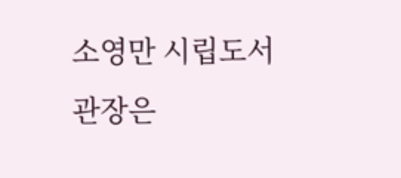소영만 시립도서관장은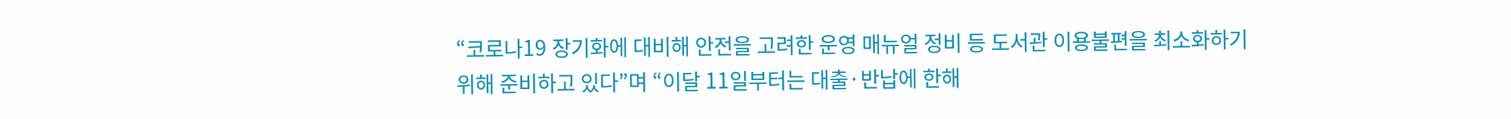“코로나19 장기화에 대비해 안전을 고려한 운영 매뉴얼 정비 등 도서관 이용불편을 최소화하기 위해 준비하고 있다”며 “이달 11일부터는 대출·반납에 한해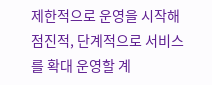제한적으로 운영을 시작해 점진적, 단계적으로 서비스를 확대 운영할 계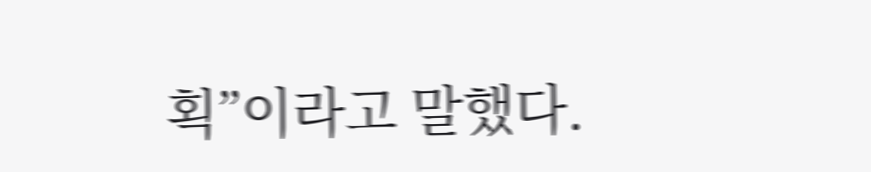획”이라고 말했다.